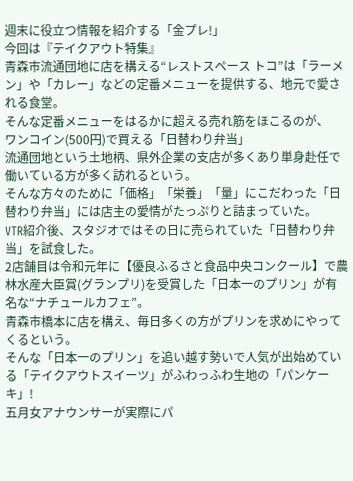週末に役立つ情報を紹介する「金プレ!」
今回は『テイクアウト特集』
青森市流通団地に店を構える“レストスペース トコ”は「ラーメン」や「カレー」などの定番メニューを提供する、地元で愛される食堂。
そんな定番メニューをはるかに超える売れ筋をほこるのが、
ワンコイン(500円)で買える「日替わり弁当」
流通団地という土地柄、県外企業の支店が多くあり単身赴任で働いている方が多く訪れるという。
そんな方々のために「価格」「栄養」「量」にこだわった「日替わり弁当」には店主の愛情がたっぷりと詰まっていた。
VTR紹介後、スタジオではその日に売られていた「日替わり弁当」を試食した。
2店舗目は令和元年に【優良ふるさと食品中央コンクール】で農林水産大臣賞(グランプリ)を受賞した「日本一のプリン」が有名な“ナチュールカフェ”。
青森市橋本に店を構え、毎日多くの方がプリンを求めにやってくるという。
そんな「日本一のプリン」を追い越す勢いで人気が出始めている「テイクアウトスイーツ」がふわっふわ生地の「パンケーキ」!
五月女アナウンサーが実際にパ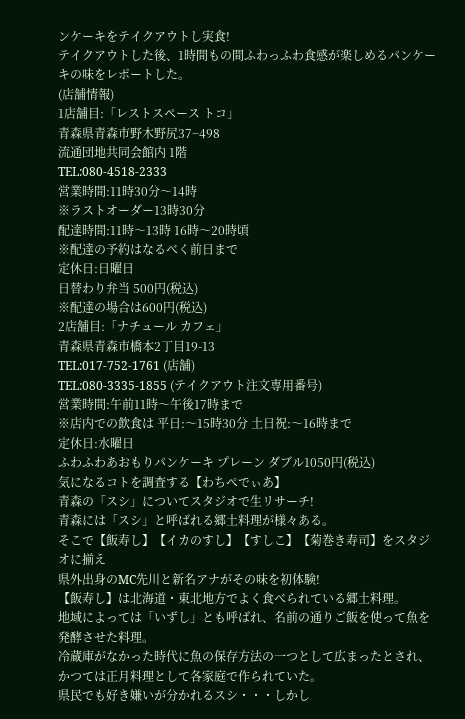ンケーキをテイクアウトし実食!
テイクアウトした後、1時間もの間ふわっふわ食感が楽しめるパンケーキの味をレポートした。
(店舗情報)
1店舗目:「レストスペース トコ」
青森県青森市野木野尻37−498
流通団地共同会館内 1階
TEL:080-4518-2333
営業時間:11時30分〜14時
※ラストオーダー13時30分
配達時間:11時〜13時 16時〜20時頃
※配達の予約はなるべく前日まで
定休日:日曜日
日替わり弁当 500円(税込)
※配達の場合は600円(税込)
2店舗目:「ナチュール カフェ」
青森県青森市橋本2丁目19-13
TEL:017-752-1761 (店舗)
TEL:080-3335-1855 (テイクアウト注文専用番号)
営業時間:午前11時〜午後17時まで
※店内での飲食は 平日:〜15時30分 土日祝:〜16時まで
定休日:水曜日
ふわふわあおもりパンケーキ プレーン ダブル1050円(税込)
気になるコトを調査する【わちぺでぃあ】
青森の「スシ」についてスタジオで生リサーチ!
青森には「スシ」と呼ばれる郷土料理が様々ある。
そこで【飯寿し】【イカのすし】【すしこ】【菊巻き寿司】をスタジオに揃え
県外出身のMC先川と新名アナがその味を初体験!
【飯寿し】は北海道・東北地方でよく食べられている郷土料理。
地域によっては「いずし」とも呼ばれ、名前の通りご飯を使って魚を発酵させた料理。
冷蔵庫がなかった時代に魚の保存方法の一つとして広まったとされ、かつては正月料理として各家庭で作られていた。
県民でも好き嫌いが分かれるスシ・・・しかし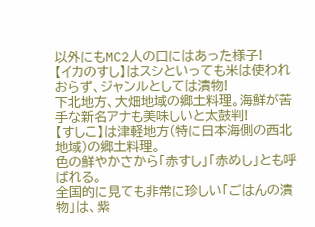以外にもMC2人の口にはあった様子!
【イカのすし】はスシといっても米は使われおらず、ジャンルとしては漬物!
下北地方、大畑地域の郷土料理。海鮮が苦手な新名アナも美味しいと太鼓判!
【すしこ】は津軽地方(特に日本海側の西北地域)の郷土料理。
色の鮮やかさから「赤すし」「赤めし」とも呼ばれる。
全国的に見ても非常に珍しい「ごはんの漬物」は、紫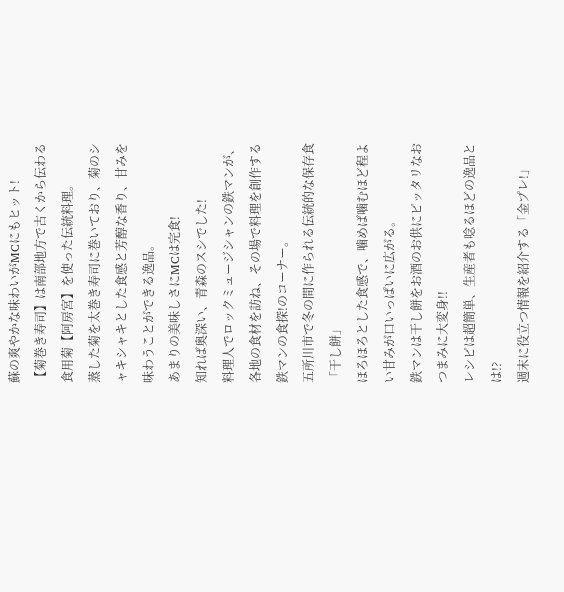蘇の爽やかな味わいがMCにもヒット!
【菊巻き寿司】は南部地方で古くから伝わる食用菊【阿房宮】を使った伝統料理。
蒸した菊を太巻き寿司に巻いており、菊のシャキシャキとした食感と芳醇な香り、甘みを味わうことができる逸品。
あまりの美味しさにMCは完食!
知れば奥深い、青森のスシでした!
料理人でロックミュージシャンの鉄マンが、
各地の食材を訪ね、その場で料理を創作する鉄マンの食探!のコーナー。
五所川市で冬の間に作られる伝統的な保存食「干し餅」
ほろほろとした食感で、噛めば噛むほど程よい甘みが口いっぱいに広がる。
鉄マンは干し餅をお酒のお供にピッタリなおつまみに大変身!!
レシピは超簡単、生産者も唸るほどの逸品とは!?
週末に役立つ情報を紹介する「金プレ!」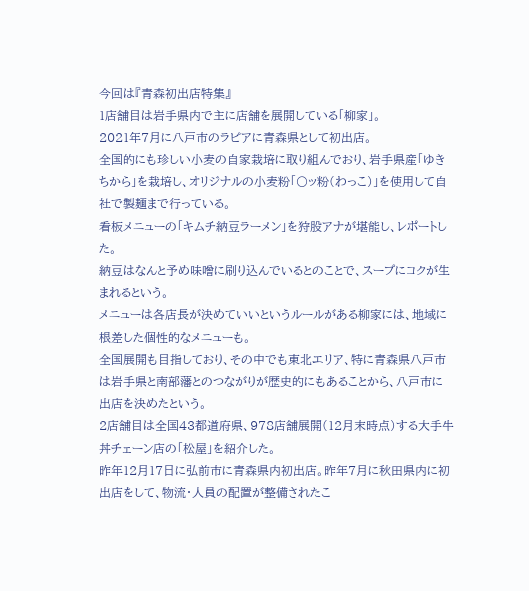今回は『青森初出店特集』
1店舗目は岩手県内で主に店舗を展開している「柳家」。
2021年7月に八戸市のラピアに青森県として初出店。
全国的にも珍しい小麦の自家栽培に取り組んでおり、岩手県産「ゆきちから」を栽培し、オリジナルの小麦粉「〇ッ粉(わっこ)」を使用して自社で製麺まで行っている。
看板メニューの「キムチ納豆ラーメン」を狩股アナが堪能し、レポートした。
納豆はなんと予め味噌に刷り込んでいるとのことで、スープにコクが生まれるという。
メニューは各店長が決めていいというルールがある柳家には、地域に根差した個性的なメニューも。
全国展開も目指しており、その中でも東北エリア、特に青森県八戸市は岩手県と南部藩とのつながりが歴史的にもあることから、八戸市に出店を決めたという。
2店舗目は全国43都道府県、978店舗展開(12月末時点)する大手牛丼チェーン店の「松屋」を紹介した。
昨年12月17日に弘前市に青森県内初出店。昨年7月に秋田県内に初出店をして、物流・人員の配置が整備されたこ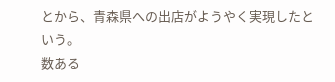とから、青森県への出店がようやく実現したという。
数ある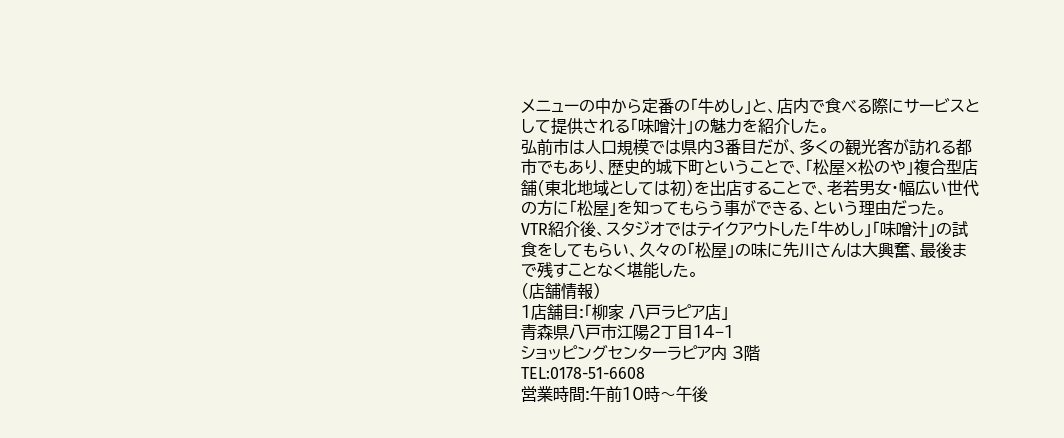メニューの中から定番の「牛めし」と、店内で食べる際にサービスとして提供される「味噌汁」の魅力を紹介した。
弘前市は人口規模では県内3番目だが、多くの観光客が訪れる都市でもあり、歴史的城下町ということで、「松屋×松のや」複合型店舗(東北地域としては初)を出店することで、老若男女・幅広い世代の方に「松屋」を知ってもらう事ができる、という理由だった。
VTR紹介後、スタジオではテイクアウトした「牛めし」「味噌汁」の試食をしてもらい、久々の「松屋」の味に先川さんは大興奮、最後まで残すことなく堪能した。
(店舗情報)
1店舗目:「柳家 八戸ラピア店」
青森県八戸市江陽2丁目14−1
ショッピングセンターラピア内 3階
TEL:0178-51-6608
営業時間:午前10時〜午後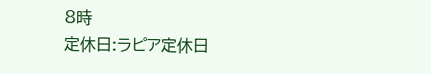8時
定休日:ラピア定休日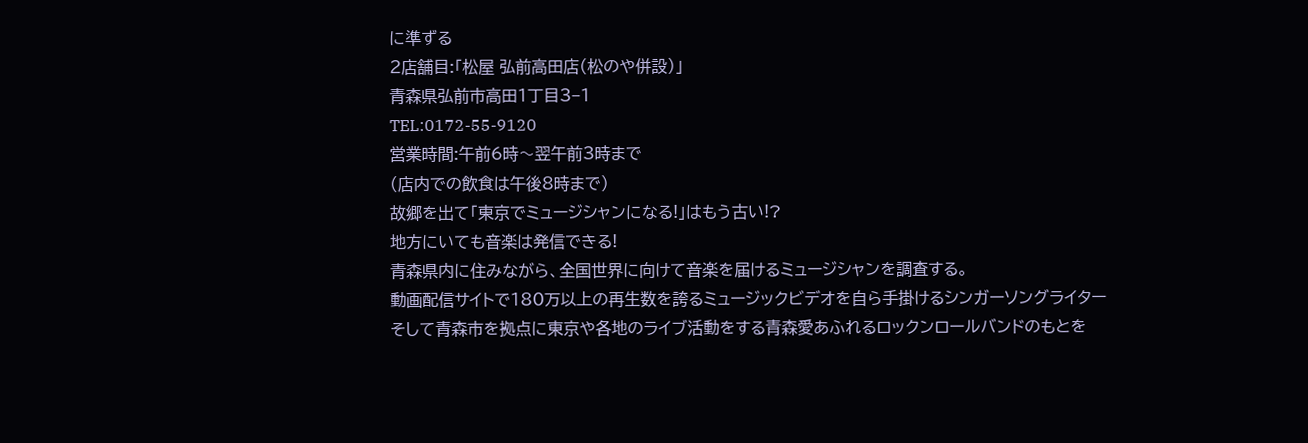に準ずる
2店舗目:「松屋 弘前高田店(松のや併設)」
青森県弘前市高田1丁目3−1
TEL:0172-55-9120
営業時間:午前6時〜翌午前3時まで
(店内での飲食は午後8時まで)
故郷を出て「東京でミュージシャンになる!」はもう古い!?
地方にいても音楽は発信できる!
青森県内に住みながら、全国世界に向けて音楽を届けるミュージシャンを調査する。
動画配信サイトで180万以上の再生数を誇るミュージックビデオを自ら手掛けるシンガーソングライター
そして青森市を拠点に東京や各地のライブ活動をする青森愛あふれるロックンロールバンドのもとを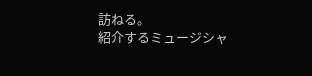訪ねる。
紹介するミュージシャ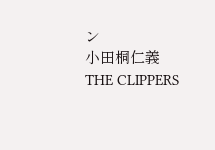ン
小田桐仁義
THE CLIPPERS